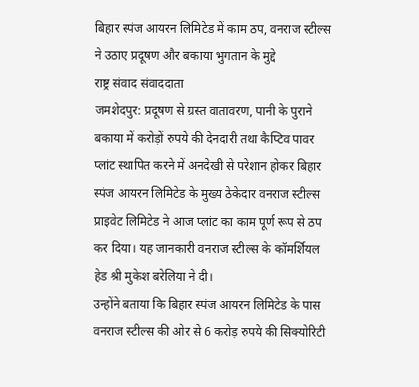बिहार स्पंज आयरन लिमिटेड में काम ठप, वनराज स्टील्स ने उठाए प्रदूषण और बकाया भुगतान के मुद्दे
राष्ट्र संवाद संवाददाता
जमशेदपुर: प्रदूषण से ग्रस्त वातावरण, पानी के पुराने बकाया में करोड़ों रुपये की देनदारी तथा कैप्टिव पावर प्लांट स्थापित करने में अनदेखी से परेशान होकर बिहार स्पंज आयरन लिमिटेड के मुख्य ठेकेदार वनराज स्टील्स प्राइवेट लिमिटेड ने आज प्लांट का काम पूर्ण रूप से ठप कर दिया। यह जानकारी वनराज स्टील्स के कॉमर्शियल हेड श्री मुकेश बरेलिया ने दी।
उन्होंने बताया कि बिहार स्पंज आयरन लिमिटेड के पास वनराज स्टील्स की ओर से 6 करोड़ रुपये की सिक्योरिटी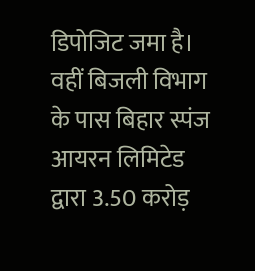डिपोजिट जमा है। वहीं बिजली विभाग के पास बिहार स्पंज आयरन लिमिटेड द्वारा 3.50 करोड़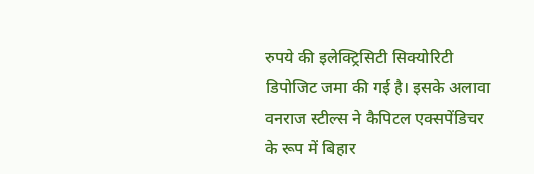रुपये की इलेक्ट्रिसिटी सिक्योरिटी डिपोजिट जमा की गई है। इसके अलावा वनराज स्टील्स ने कैपिटल एक्सपेंडिचर के रूप में बिहार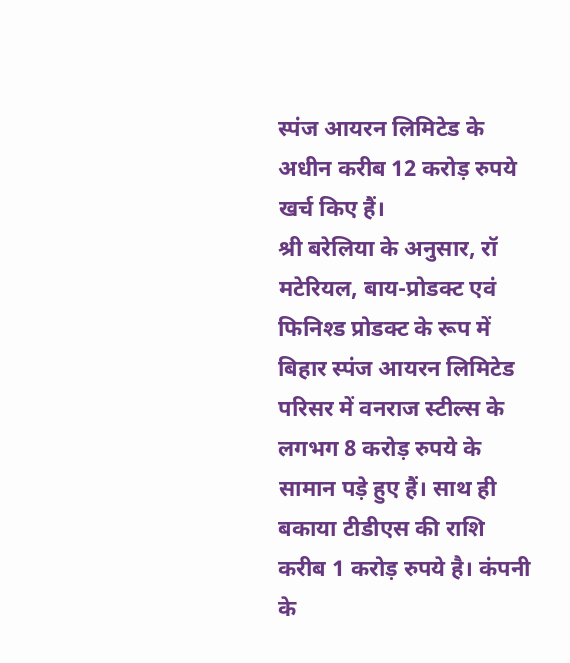स्पंज आयरन लिमिटेड के अधीन करीब 12 करोड़ रुपये खर्च किए हैं।
श्री बरेलिया के अनुसार, रॉ मटेरियल, बाय-प्रोडक्ट एवं फिनिश्ड प्रोडक्ट के रूप में बिहार स्पंज आयरन लिमिटेड परिसर में वनराज स्टील्स के लगभग 8 करोड़ रुपये के सामान पड़े हुए हैं। साथ ही बकाया टीडीएस की राशि करीब 1 करोड़ रुपये है। कंपनी के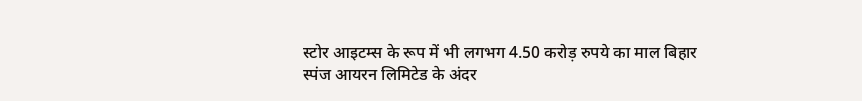स्टोर आइटम्स के रूप में भी लगभग 4.50 करोड़ रुपये का माल बिहार स्पंज आयरन लिमिटेड के अंदर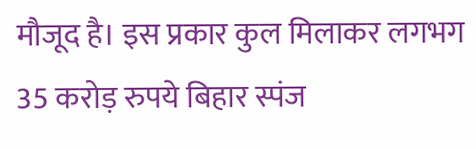मौजूद है। इस प्रकार कुल मिलाकर लगभग 35 करोड़ रुपये बिहार स्पंज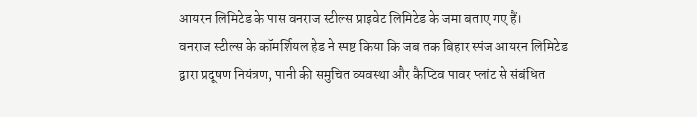आयरन लिमिटेड के पास वनराज स्टील्स प्राइवेट लिमिटेड के जमा बताए गए हैं।
वनराज स्टील्स के कॉमर्शियल हेड ने स्पष्ट किया कि जब तक बिहार स्पंज आयरन लिमिटेड द्वारा प्रदूषण नियंत्रण, पानी की समुचित व्यवस्था और कैप्टिव पावर प्लांट से संबंधित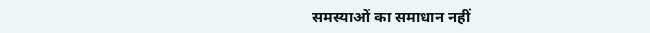समस्याओं का समाधान नहीं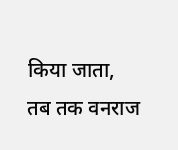किया जाता, तब तक वनराज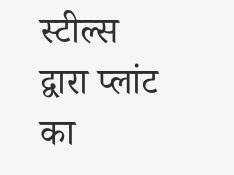स्टील्स द्वारा प्लांट का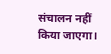संचालन नहीं किया जाएगा।